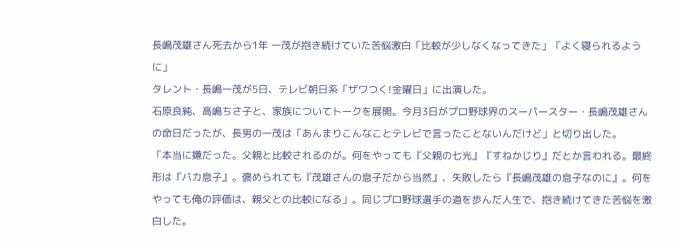長嶋茂雄さん死去から1年 一茂が抱き続けていた苦悩激白「比較が少しなくなってきた」「よく寝られるように」
タレント・長嶋一茂が5日、テレビ朝日系「ザワつく!金曜日」に出演した。
石原良純、高嶋ちさ子と、家族についてトークを展開。今月3日がプロ野球界のスーパースター・長嶋茂雄さんの命日だったが、長男の一茂は「あんまりこんなことテレビで言ったことないんだけど」と切り出した。
「本当に嫌だった。父親と比較されるのが。何をやっても『父親の七光』『すねかじり』だとか言われる。最終形は『バカ息子』。褒められても『茂雄さんの息子だから当然』、失敗したら『長嶋茂雄の息子なのに』。何をやっても俺の評価は、親父との比較になる」。同じプロ野球選手の道を歩んだ人生で、抱き続けてきた苦悩を激白した。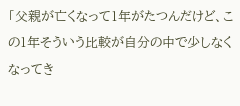「父親が亡くなって1年がたつんだけど、この1年そういう比較が自分の中で少しなくなってき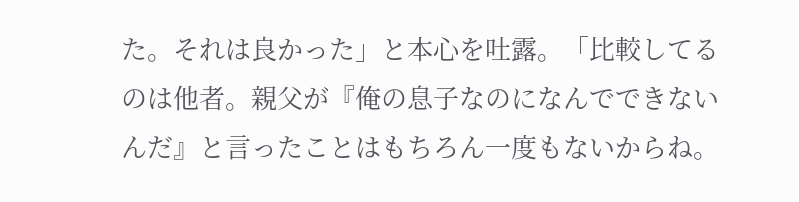た。それは良かった」と本心を吐露。「比較してるのは他者。親父が『俺の息子なのになんでできないんだ』と言ったことはもちろん一度もないからね。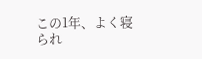この1年、よく寝られ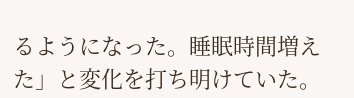るようになった。睡眠時間増えた」と変化を打ち明けていた。